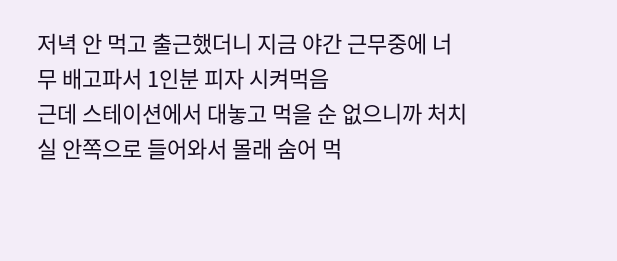저녁 안 먹고 출근했더니 지금 야간 근무중에 너무 배고파서 1인분 피자 시켜먹음
근데 스테이션에서 대놓고 먹을 순 없으니까 처치실 안쪽으로 들어와서 몰래 숨어 먹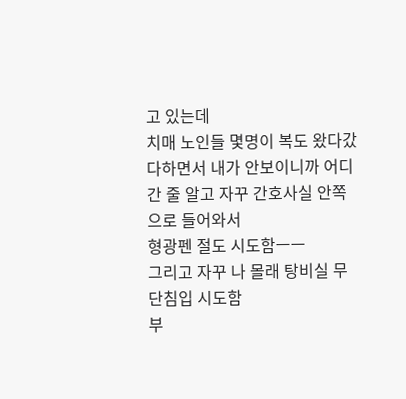고 있는데
치매 노인들 몇명이 복도 왔다갔다하면서 내가 안보이니까 어디 간 줄 알고 자꾸 간호사실 안쪽으로 들어와서
형광펜 절도 시도함ㅡㅡ
그리고 자꾸 나 몰래 탕비실 무단침입 시도함
부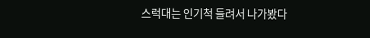스럭대는 인기척 들려서 나가봤다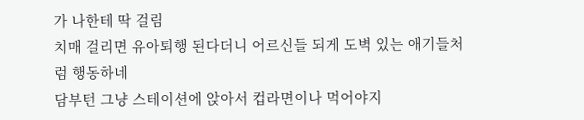가 나한테 딱 걸림
치매 걸리면 유아퇴행 된다더니 어르신들 되게 도벽 있는 애기들처럼 행동하네
담부턴 그냥 스테이션에 앉아서 컵라면이나 먹어야지